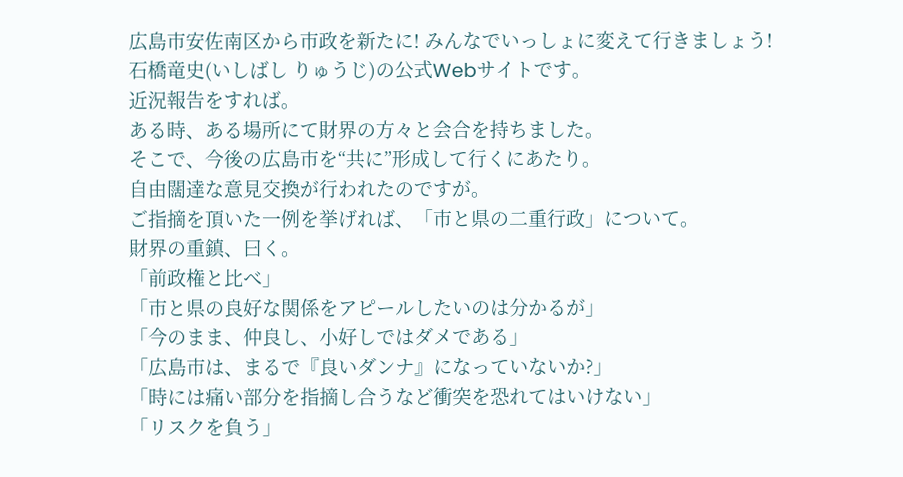広島市安佐南区から市政を新たに! みんなでいっしょに変えて行きましょう!
石橋竜史(いしばし りゅうじ)の公式Webサイトです。
近況報告をすれば。
ある時、ある場所にて財界の方々と会合を持ちました。
そこで、今後の広島市を“共に”形成して行くにあたり。
自由闊達な意見交換が行われたのですが。
ご指摘を頂いた一例を挙げれば、「市と県の二重行政」について。
財界の重鎮、曰く。
「前政権と比べ」
「市と県の良好な関係をアピールしたいのは分かるが」
「今のまま、仲良し、小好しではダメである」
「広島市は、まるで『良いダンナ』になっていないか?」
「時には痛い部分を指摘し合うなど衝突を恐れてはいけない」
「リスクを負う」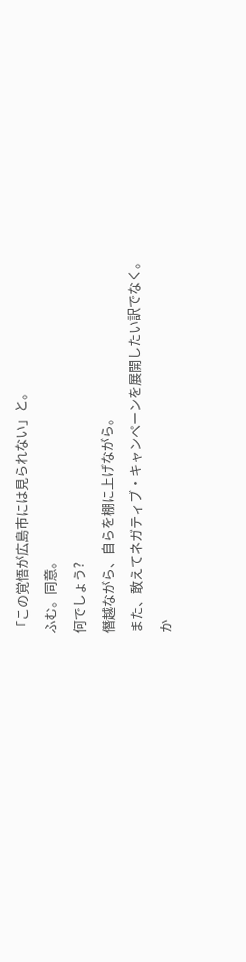「この覚悟が広島市には見られない」と。
ふむ。同意。
何でしょう?
僭越ながら、自らを棚に上げながら。
また、敢えてネガティブ・キャンペーンを展開したい訳でなく。
か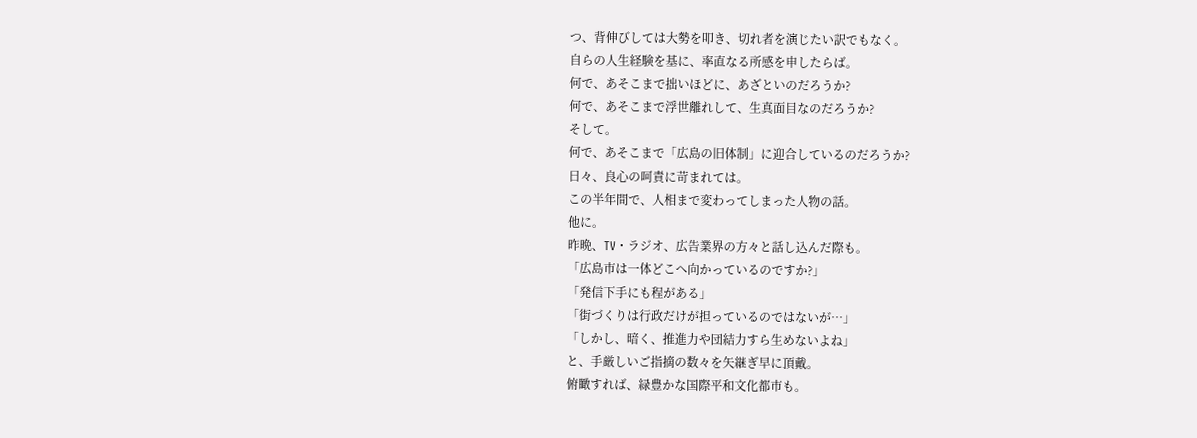つ、背伸びしては大勢を叩き、切れ者を演じたい訳でもなく。
自らの人生経験を基に、率直なる所感を申したらば。
何で、あそこまで拙いほどに、あざといのだろうか?
何で、あそこまで浮世離れして、生真面目なのだろうか?
そして。
何で、あそこまで「広島の旧体制」に迎合しているのだろうか?
日々、良心の呵責に苛まれては。
この半年間で、人相まで変わってしまった人物の話。
他に。
昨晩、TV・ラジオ、広告業界の方々と話し込んだ際も。
「広島市は一体どこへ向かっているのですか?」
「発信下手にも程がある」
「街づくりは行政だけが担っているのではないが…」
「しかし、暗く、推進力や団結力すら生めないよね」
と、手厳しいご指摘の数々を矢継ぎ早に頂戴。
俯瞰すれば、緑豊かな国際平和文化都市も。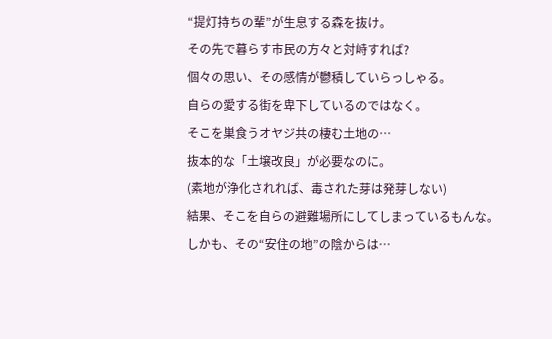“提灯持ちの輩”が生息する森を抜け。
その先で暮らす市民の方々と対峙すれば?
個々の思い、その感情が鬱積していらっしゃる。
自らの愛する街を卑下しているのではなく。
そこを巣食うオヤジ共の棲む土地の…
抜本的な「土壌改良」が必要なのに。
(素地が浄化されれば、毒された芽は発芽しない)
結果、そこを自らの避難場所にしてしまっているもんな。
しかも、その“安住の地”の陰からは…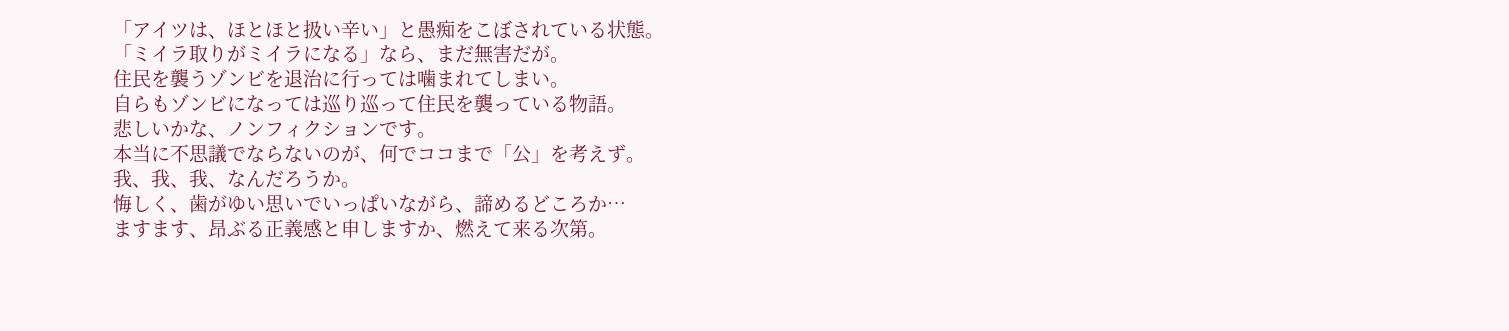「アイツは、ほとほと扱い辛い」と愚痴をこぼされている状態。
「ミイラ取りがミイラになる」なら、まだ無害だが。
住民を襲うゾンビを退治に行っては噛まれてしまい。
自らもゾンビになっては巡り巡って住民を襲っている物語。
悲しいかな、ノンフィクションです。
本当に不思議でならないのが、何でココまで「公」を考えず。
我、我、我、なんだろうか。
悔しく、歯がゆい思いでいっぱいながら、諦めるどころか…
ますます、昂ぶる正義感と申しますか、燃えて来る次第。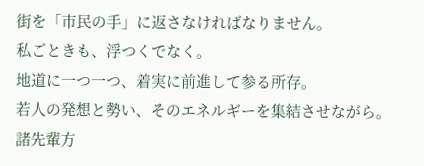街を「市民の手」に返さなければなりません。
私ごときも、浮つくでなく。
地道に一つ一つ、着実に前進して参る所存。
若人の発想と勢い、そのエネルギーを集結させながら。
諸先輩方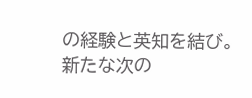の経験と英知を結び。
新たな次の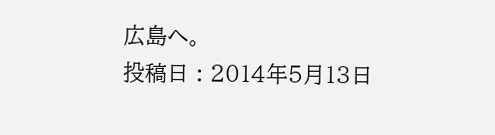広島へ。
投稿日 : 2014年5月13日